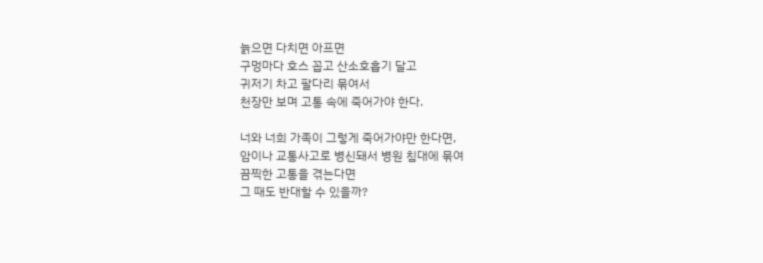늙으면 다치면 아프면
구멍마다 호스 꼽고 산소호흡기 달고
귀저기 차고 팔다리 묶여서
천장만 보며 고통 속에 죽어가야 한다.

너와 너희 가족이 그렇게 죽어가야만 한다면,
암이나 교통사고로 병신돼서 병원 침대에 묶여
끔찍한 고통을 겪는다면
그 때도 반대할 수 있을까?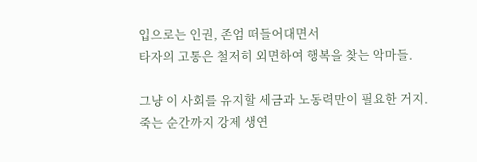입으로는 인권, 존엄 떠들어대면서
타자의 고통은 철저히 외면하여 행복을 찾는 악마들.

그냥 이 사회를 유지할 세금과 노동력만이 필요한 거지.
죽는 순간까지 강제 생연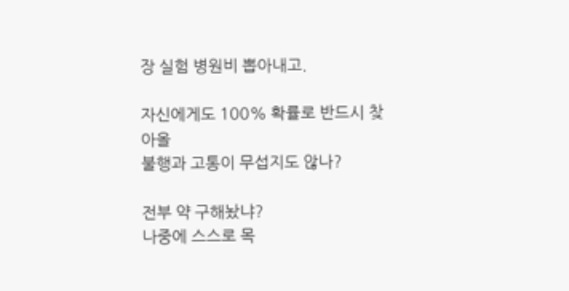장 실험 병원비 뽑아내고.

자신에게도 100% 확률로 반드시 찾아올
불행과 고통이 무섭지도 않나?

전부 약 구해놨냐?
나중에 스스로 목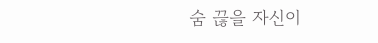숨 끊을 자신이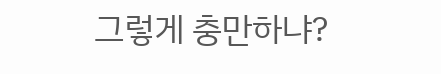그렇게 충만하냐?